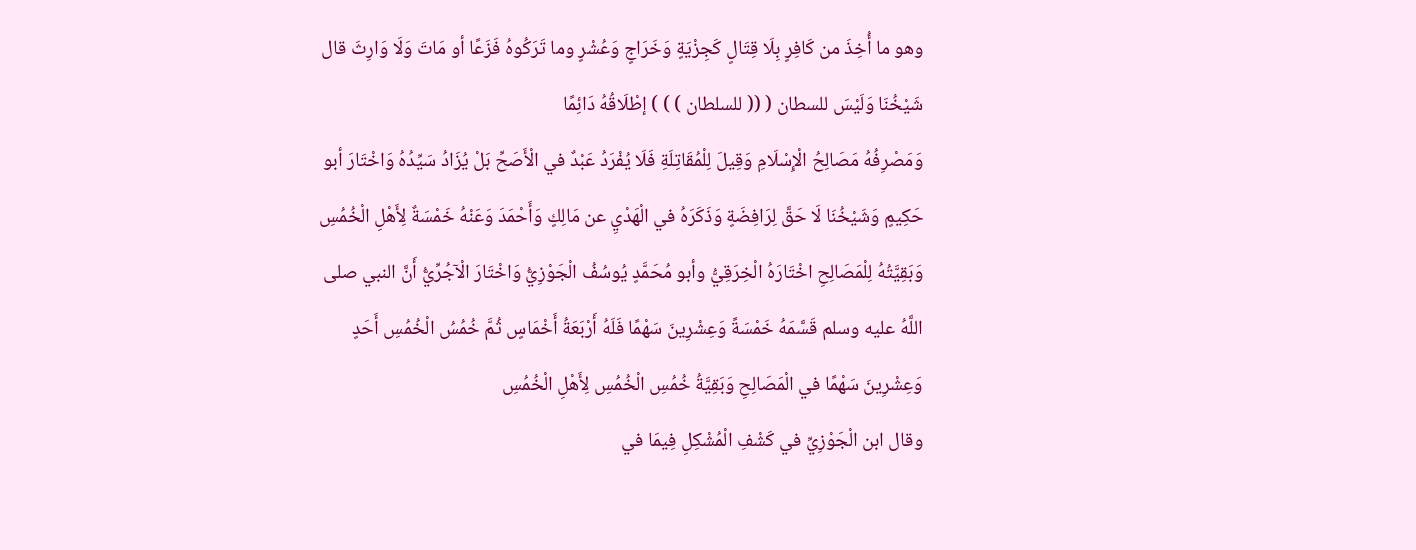وهو ما أُخِذَ من كَافِرٍ بِلَا قِتَالٍ كَجِزْيَةٍ وَخَرَاجٍ وَعُشْرٍ وما تَرَكُوهُ فَزَعًا أو مَاتَ وَلَا وَارِثَ قال شَيْخُنَا وَلَيْسَ للسطان ( (( للسلطان ) ) ) إطْلَاقُهُ دَائِمًا
وَمَصْرِفُهُ مَصَالِحُ الْإِسْلَامِ وَقِيلَ لِلْمُقَاتِلَةِ فَلَا يُفْرَدُ عَبْدٌ في الْأَصَحِّ بَلْ يُزَادُ سَيِّدُهُ وَاخْتَارَ أبو حَكِيمٍ وَشَيْخُنَا لَا حَقَّ لِرَافِضَةٍ وَذَكَرَهُ في الْهَدْيِ عن مَالِكٍ وَأَحْمَدَ وَعَنْهُ خَمْسَةٌ لِأَهْلِ الْخُمُسِ وَبَقِيَّتُهُ لِلْمَصَالِحِ اخْتَارَهُ الْخِرَقِيُّ وأبو مُحَمَّدٍ يُوسُفُ الْجَوْزِيُّ وَاخْتَارَ الْآجُرِّيُّ أَنَّ النبي صلى اللَّهُ عليه وسلم قَسَّمَهُ خَمْسَةً وَعِشْرِينَ سَهْمًا فَلَهُ أَرْبَعَةُ أَخْمَاسٍ ثُمَّ خُمُسُ الْخُمُسِ أَحَدٍ وَعِشْرِينَ سَهْمًا في الْمَصَالِحِ وَبَقِيَّةُ خُمُسِ الْخُمُسِ لِأَهْلِ الْخُمُسِ
وقال ابن الْجَوْزِيِّ في كَشْفِ الْمُشْكِلِ فِيمَا في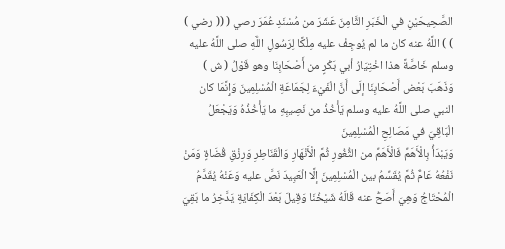الصَّحِيحَيْنِ في الْخَبَرِ الثَّامِنَ عَشَرَ من مُسْنَدِ عُمَرَ رصي ( (( رضي ) ) ) اللَّهُ عنه كان ما لم يُوجِفْ عليه مِلْكًا لِرَسُولِ اللَّهِ صلى اللَّهُ عليه وسلم خَاصَّةً هذا اخْتِيَارُ أبي بَكْرٍ من أَصْحَابِنَا وهو قَوْلُ ( ش ) وَذَهَبَ بَعْض أَصْحَابِنَا إلَى أَنَّ الْفَيْءَ لِجَمَاعَةِ الْمُسْلِمِينَ وَإِنَّمَا كان النبي صلى اللَّهُ عليه وسلم يَأْخُذُ من نَصِيبِهِ ما يَأْخُذُهُ وَيَجْعَلُ الْبَاقِيَ في مَصَالِحِ الْمُسْلِمِينَ
وَيَبْدَأُ بِالْأَهَمِّ فَالْأَهَمِّ من الثُّغُورِ ثُمَّ الْأَنْهَارِ وَالْقَنَاطِرِ وَرِزْقِ قُضَاةٍ وَمَنْ نَفْعُهُ عَامٌّ ثُمَّ يُقَسِّمُ بين الْمُسْلِمِينَ إلَّا الْعَبِيدَ نَصَّ عليه وَعَنْهُ يُقَدَّمُ الْمُحْتَاجُ وَهِيَ أَصَحُّ عنه قَالَهُ شَيْخُنَا وَقِيلَ بَعْدَ الْكِفَايَةِ يَدَّخِرُ ما بَقِيَ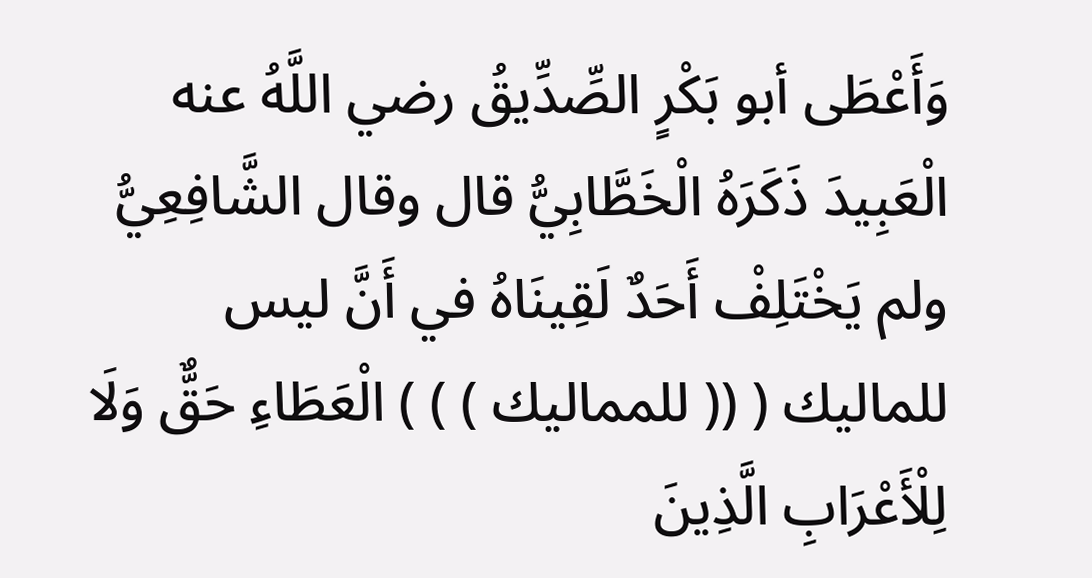وَأَعْطَى أبو بَكْرٍ الصِّدِّيقُ رضي اللَّهُ عنه الْعَبِيدَ ذَكَرَهُ الْخَطَّابِيُّ قال وقال الشَّافِعِيُّ ولم يَخْتَلِفْ أَحَدٌ لَقِينَاهُ في أَنَّ ليس للماليك ( (( للمماليك ) ) ) الْعَطَاءِ حَقٌّ وَلَا لِلْأَعْرَابِ الَّذِينَ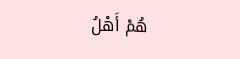هُمْ أَهْلُ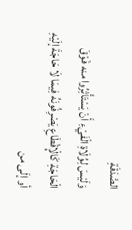الصَّدَقَةِ
وَلَيْسَ لِوُلَاةِ الْفَيْءِ أَنْ يَسْتَأْثِرُوا منه فَوْقَ الْحَاجَةِ كَالْإِقْطَاعِ يَصْرِفُونَهُ فِيمَا لَا حَاجَةَ إلَيْهِ أو إلَى من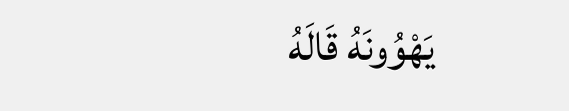يَهْوُونَهُ قَالَهُ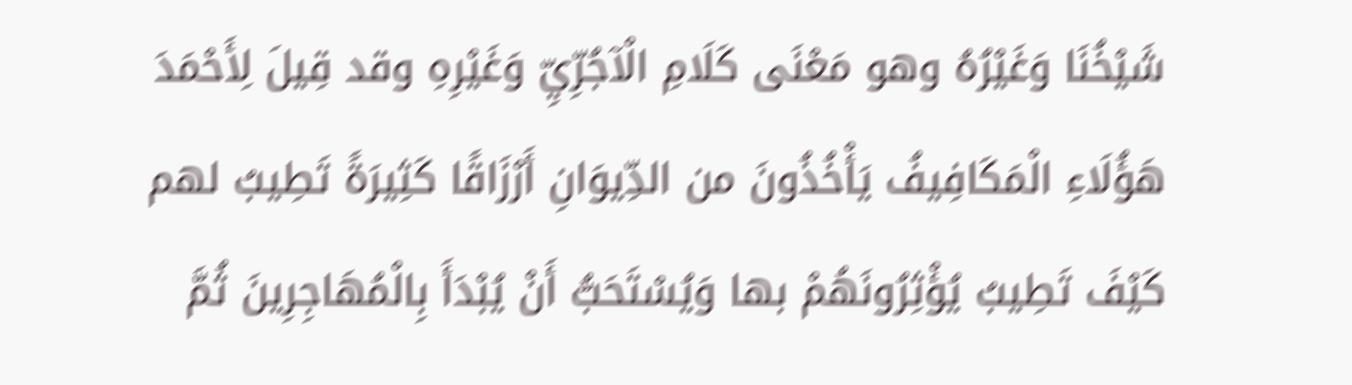شَيْخُنَا وَغَيْرُهُ وهو مَعْنَى كَلَامِ الْآجُرِّيِّ وَغَيْرِهِ وقد قِيلَ لِأَحْمَدَ هَؤُلَاءِ الْمَكَافِيفُ يَأْخُذُونَ من الدِّيوَانِ أَرْزَاقًا كَثِيرَةً تَطِيبُ لهم كَيْفَ تَطِيبُ يُؤْثِرُونَهُمْ بها وَيُسْتَحَبُّ أَنْ يُبْدَأَ بِالْمُهَاجِرِينَ ثُمَّ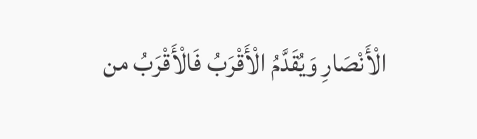الْأَنْصَارِ وَيُقَدَّمُ الْأَقْرَبُ فَالْأَقْرَبُ من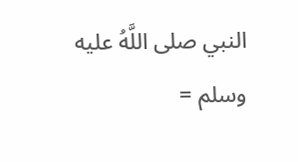النبي صلى اللَّهُ عليه وسلم =